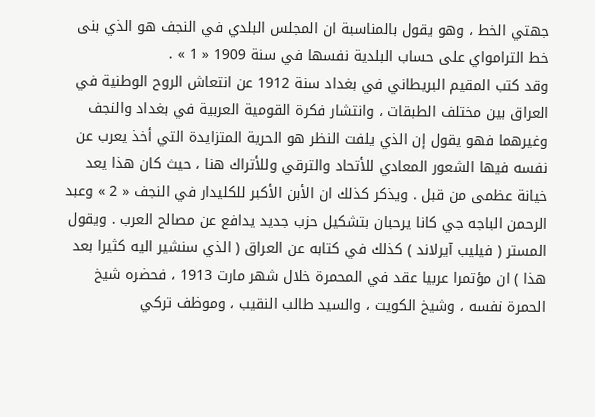جهتي الخط ، وهو يقول بالمناسبة ان المجلس البلدي في النجف هو الذي بنى خط الترامواي على حساب البلدية نفسها في سنة 1909 « 1 » .
وقد كتب المقيم البريطاني في بغداد سنة 1912 عن انتعاش الروح الوطنية في العراق بين مختلف الطبقات ، وانتشار فكرة القومية العربية في بغداد والنجف وغيرهما فهو يقول إن الذي يلفت النظر هو الحرية المتزايدة التي أخذ يعرب عن نفسه فيها الشعور المعادي للأتحاد والترقي وللأتراك هنا ، حيث كان هذا يعد خيانة عظمى من قبل . ويذكر كذلك ان الأبن الأكبر للكليدار في النجف « 2 » وعبد الرحمن الباجه جي كانا يرحبان بتشكيل حزب جديد يدافع عن مصالح العرب . ويقول المستر ( فيليب آيرلاند ) كذلك في كتابه عن العراق ( الذي سنشير اليه كثيرا بعد هذا ) ان مؤتمرا عربيا عقد في المحمرة خلال شهر مارت 1913 ، فحضره شيخ الحمرة نفسه ، وشيخ الكويت ، والسيد طالب النقيب ، وموظف تركي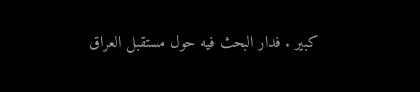كبير . فدار البحث فيه حول مستقبل العراق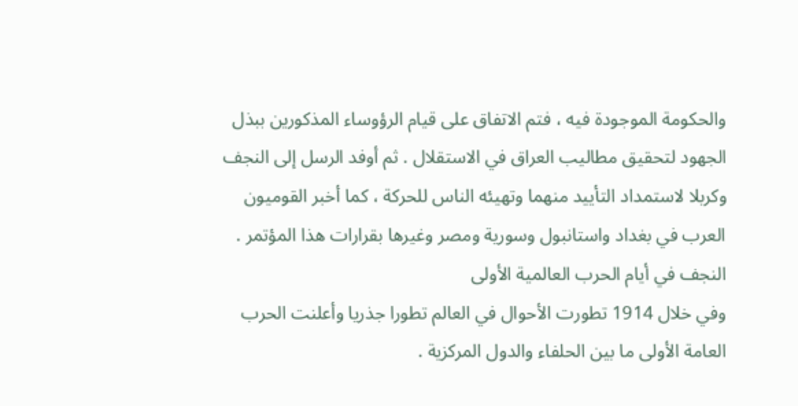والحكومة الموجودة فيه ، فتم الاتفاق على قيام الرؤوساء المذكورين ببذل الجهود لتحقيق مطاليب العراق في الاستقلال . ثم أوفد الرسل إلى النجف وكربلا لاستمداد التأييد منهما وتهيئه الناس للحركة ، كما أخبر القوميون العرب في بغداد واستانبول وسورية ومصر وغيرها بقرارات هذا المؤتمر .
النجف في أيام الحرب العالمية الأولى
وفي خلال 1914 تطورت الأحوال في العالم تطورا جذريا وأعلنت الحرب العامة الأولى ما بين الحلفاء والدول المركزية .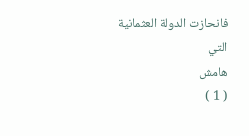فانحازت الدولة العثمانية التي
هامش
( 1 )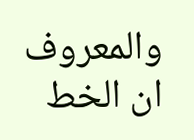والمعروف ان الخط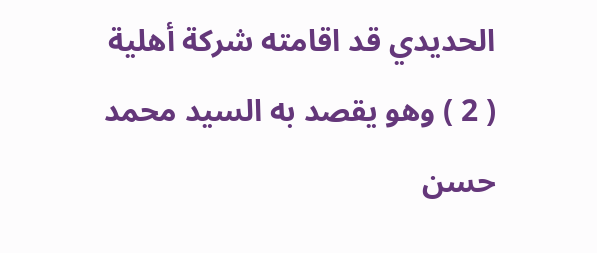الحديدي قد اقامته شركة أهلية
( 2 ) وهو يقصد به السيد محمد حسن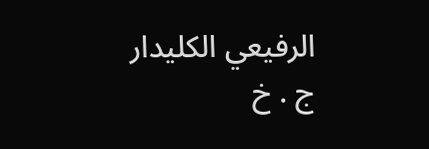الرفيعي الكليدار
ج . خ